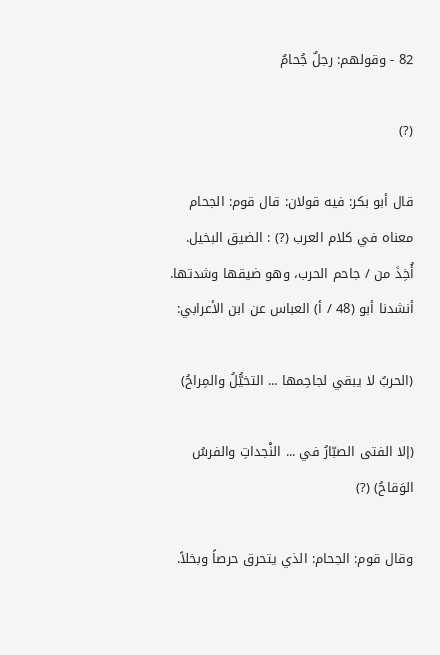82 - وقولهم: رجلٌ جُحامٌ

(?)

قال أبو بكر: فيه قولان: قال قوم: الجحام معناه في كلام العرب (?) : الضيق البخيل. أُخِذَ من / جاحم الحرب، وهو ضيقها وشدتها. أنشدنا أبو (48 / أ) العباس عن ابن الأعرابي:

(الحربُ لا يبقي لجاحِمها ... التخيُّلُ والمِراحُ)

(إلا الفتى الصبّارُ في ... النْجداتِ والفرسُ الوَقاحُ) (?)

وقال قوم: الجحام: الذي يتحرق حرصاً وبخلاً.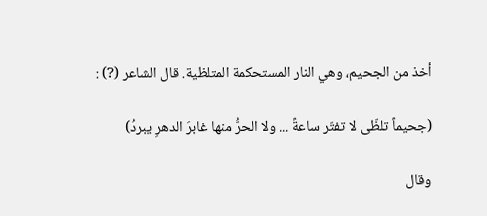أخذ من الجحيم، وهي النار المستحكمة المتلظية. قال الشاعر (?) :

(جحيماً تلظّى لا تفتّر ساعةً ... ولا الحرُّ منها غابرَ الدهرِ يبردُ)

وقال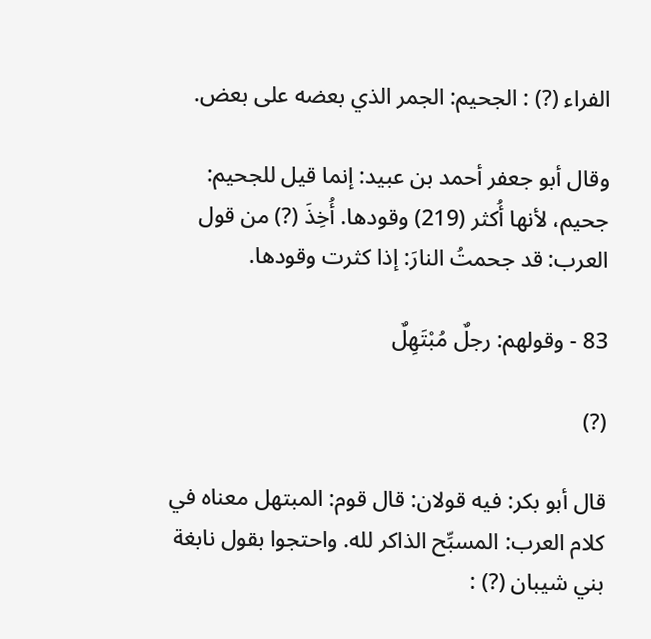الفراء (?) : الجحيم: الجمر الذي بعضه على بعض.

وقال أبو جعفر أحمد بن عبيد: إنما قيل للجحيم: جحيم، لأنها أُكثر (219) وقودها. أُخِذَ (?) من قول العرب: قد جحمتُ النارَ: إذا كثرت وقودها.

83 - وقولهم: رجلٌ مُبْتَهِلٌ

(?)

قال أبو بكر: فيه قولان: قال قوم: المبتهل معناه في كلام العرب: المسبِّح الذاكر لله. واحتجوا بقول نابغة بني شيبان (?) :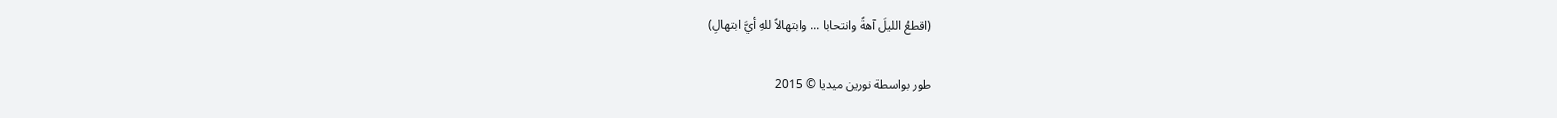(اقطعُ الليلَ آهةً وانتحابا ... وابتهالاً للهِ أيَّ ابتهالِ)

طور بواسطة نورين ميديا © 2015